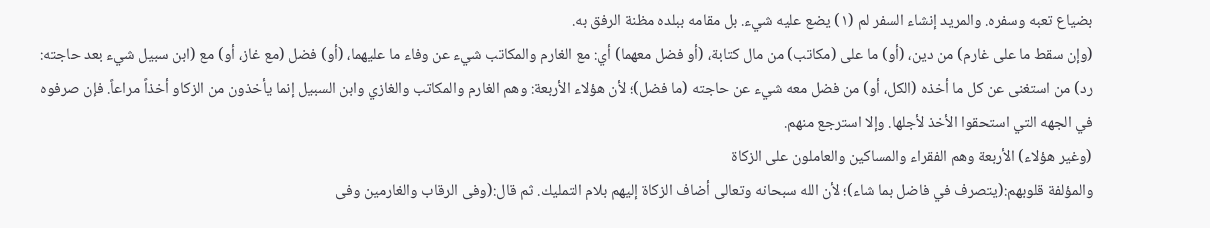بضياع تعبه وسفره. والمريد إنشاء السفر لم (١) يضع عليه شيء. بل مقامه ببلده مظنة الرفق به.
(وإن سقط ما على غارم) من دين، (أو) ما على (مكاتب) من مال كتابة، (أو فضل معهما) أي: مع الغارم والمكاتب شيء عن وفاء ما عليهما، (أو) فضل (مع غاز، أو) مع (ابن سبيل شيء بعد حاجته: رد) من استغنى عن كل ما أخذه (الكل، أو) من فضل معه شيء عن حاجته (ما فضل)؛ لأن هؤلاء الأربعة: وهم الغارم والمكاتب والغازي وابن السبيل إنما يأخذون من الزكاو أخذاً مراعاً. فإن صرفوه في الجهه التي استحقوا الأخذ لأجلها. وإلا استرجع منهم.
(وغير هؤلاء) الأربعة وهم الفقراء والمساكين والعاملون على الزكاة
والمؤلفة قلوبهم:(يتصرف في فاضل بما شاء)؛ لأن الله سبحانه وتعالى أضاف الزكاة إليهم بلام التمليك. ثم قال:(وفى الرقاب والغارمين وفى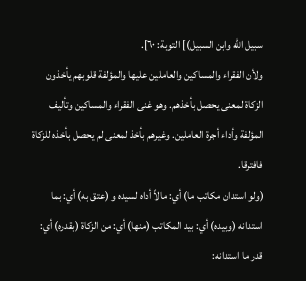سبيل الله وابن السبيل)] التوبة: ٦٠].
ولأن الفقراء والمساكين والعاملين عليها والمؤلفة قلوبهم يأخذون الزكاة لمعنى يحصل بأخذهم. وهو غنى الفقراء والمساكين وتأليف المؤلفة وأداء أجرة العاملين. وغيرهم بأخذ لمعنى لم يحصل بأخذه للزكاة فافترقا.
(ولو استدان مكاتب ما) أي: مالاً أداه لسيده و (عتق به) أي: بما
استدانه (وبيده) أي: بيد المكاتب (منها) أي: من الزكاة (بقدره) أي: قدر ما استدانه: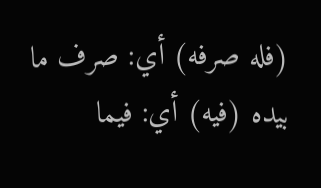(فله صرفه) أي: صرف ما بيده (فيه) أي: فيما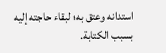استدانه وعتق به؛ لبقاء حاجته إليه بسبب الكتابة.